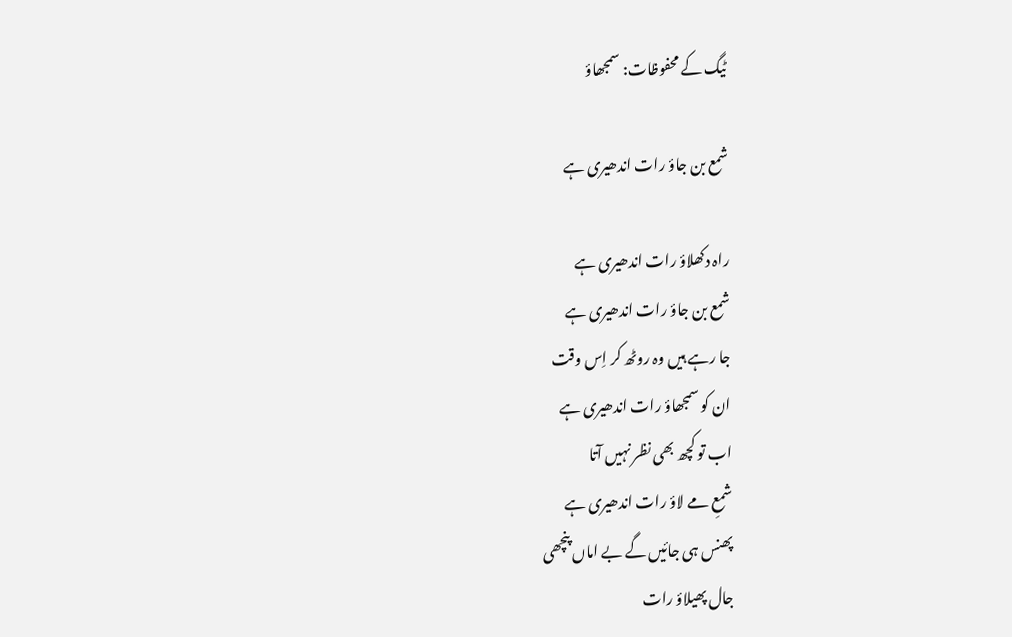ٹیگ کے محفوظات: سمجھاؤ

شمع بن جاؤ رات اندھیری ہے

راہ دکھلاؤ رات اندھیری ہے
شمع بن جاؤ رات اندھیری ہے
جا رہے ہیں وہ روٹھ کر اِس وقت
ان کو سمجھاؤ رات اندھیری ہے
اب تو کچھ بھی نظر نہیں آتا
شمعِ مے لاؤ رات اندھیری ہے
پھنس ہی جائیں گے بے اماں پنچھی
جال پھیلاؤ رات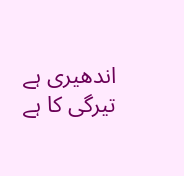اندھیری ہے
تیرگی کا ہے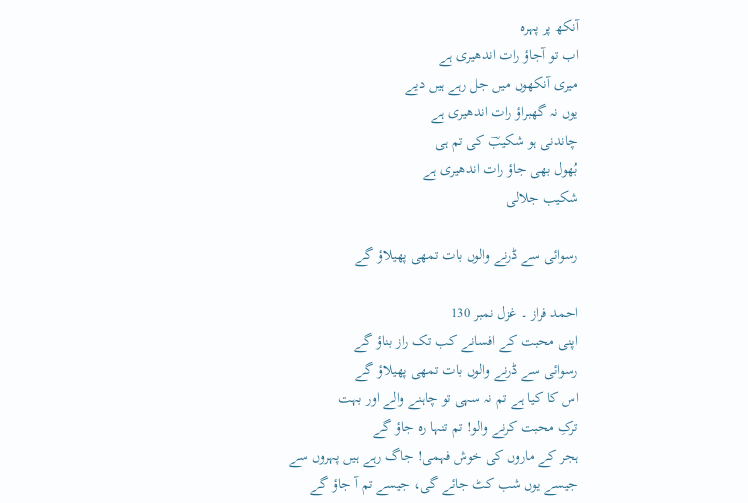آنکھ پر پہرہ
اب تو آجاؤ رات اندھیری ہے
میری آنکھوں میں جل رہے ہیں دیے
یوں نہ گھبراؤ رات اندھیری ہے
چاندنی ہو شکیبؔ کی تم ہی
بُھول بھی جاؤ رات اندھیری ہے
شکیب جلالی

رسوائی سے ڈرنے والوں بات تمھی پھیلاؤ گے

احمد فراز ۔ غزل نمبر 130
اپنی محبت کے افسانے کب تک راز بناؤ گے
رسوائی سے ڈرنے والوں بات تمھی پھیلاؤ گے
اس کا کیا ہے تم نہ سہی تو چاہنے والے اور بہت
ترکِ محبت کرنے والو! تم تنہا رہ جاؤ گے
ہجر کے ماروں کی خوش فہمی! جاگ رہے ہیں پہروں سے
جیسے یوں شب کٹ جائے گی، جیسے تم آ جاؤ گے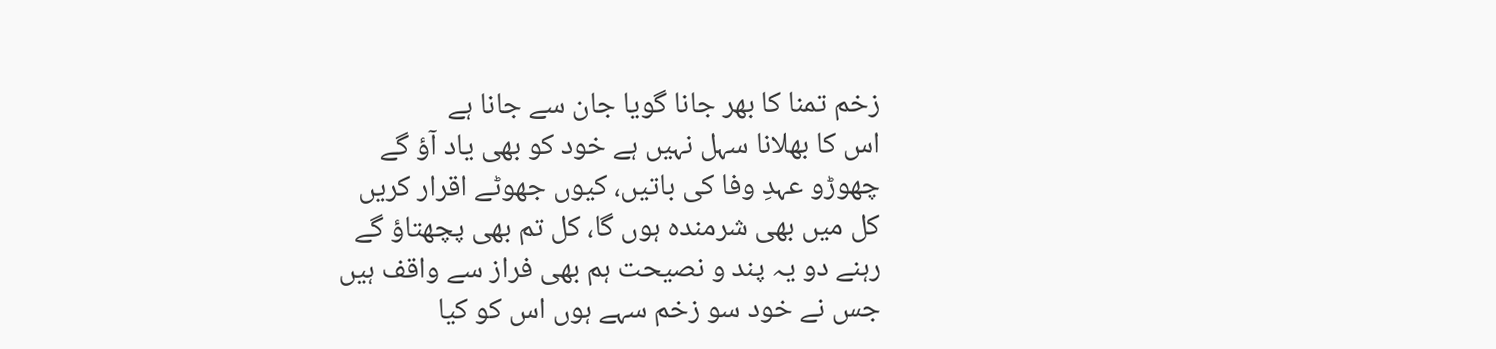زخم تمنا کا بھر جانا گویا جان سے جانا ہے
اس کا بھلانا سہل نہیں ہے خود کو بھی یاد آؤ گے
چھوڑو عہدِ وفا کی باتیں، کیوں جھوٹے اقرار کریں
کل میں بھی شرمندہ ہوں گا، کل تم بھی پچھتاؤ گے
رہنے دو یہ پند و نصیحت ہم بھی فراز سے واقف ہیں
جس نے خود سو زخم سہے ہوں اس کو کیا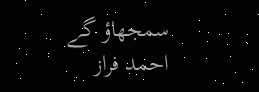سمجھاؤ گے
احمد فراز